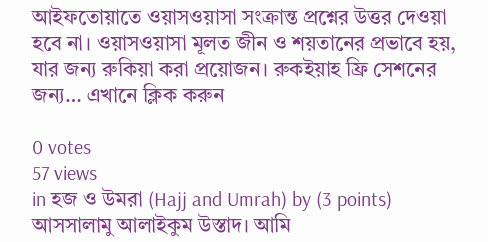আইফতোয়াতে ওয়াসওয়াসা সংক্রান্ত প্রশ্নের উত্তর দেওয়া হবে না। ওয়াসওয়াসা মূলত জীন ও শয়তানের প্রভাবে হয়, যার জন্য রুকিয়া করা প্রয়োজন। রুকইয়াহ ফ্রি সেশনের জন্য… এখানে ক্লিক করুন

0 votes
57 views
in হজ ও উমরা (Hajj and Umrah) by (3 points)
আসসালামু আলাইকুম উস্তাদ। আমি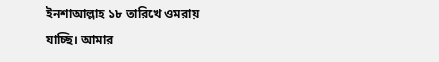ইনশাআল্লাহ ১৮ তারিখে ওমরায় যাচ্ছি। আমার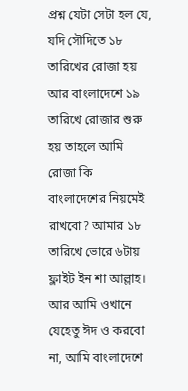প্রশ্ন যেটা সেটা হল যে, যদি সৌদিতে ১৮ তারিখের রোজা হয় আর বাংলাদেশে ১৯ তারিখে রোজার শুরু হয় তাহলে আমি রোজা কি বাংলাদেশের নিয়মেই রাখবো? আমার ১৮ তারিখে ভোরে ৬টায় ফ্লাইট ইন শা আল্লাহ। আর আমি ওখানে যেহেতু ঈদ ও করবো না, আমি বাংলাদেশে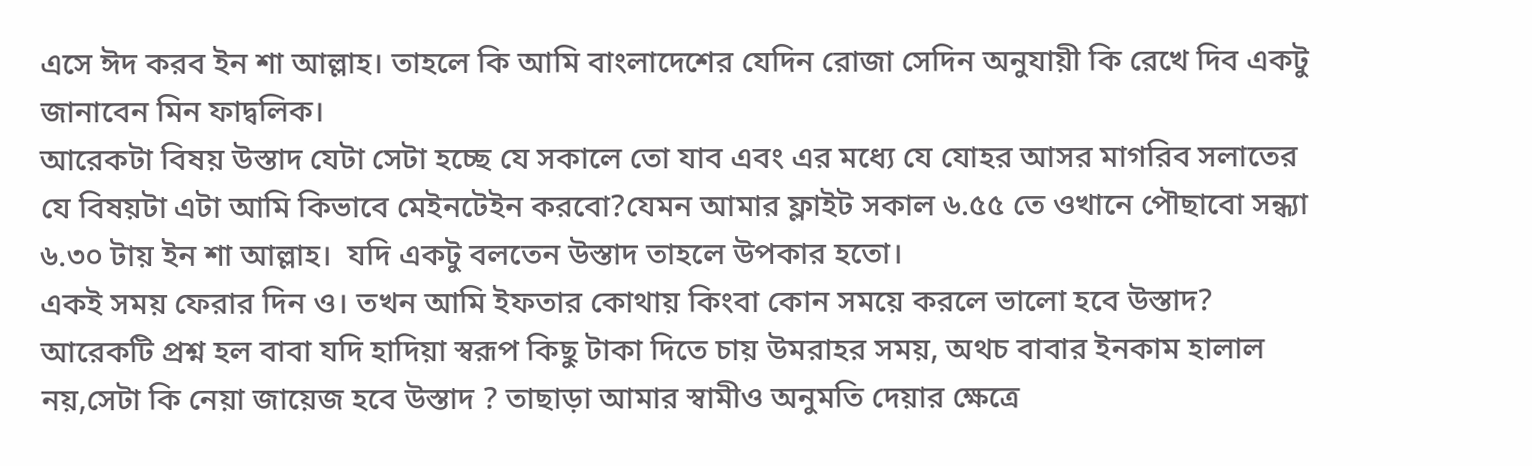এসে ঈদ করব ইন শা আল্লাহ। তাহলে কি আমি বাংলাদেশের যেদিন রোজা সেদিন অনুযায়ী কি রেখে দিব একটু জানাবেন মিন ফাদ্বলিক।
আরেকটা বিষয় উস্তাদ যেটা সেটা হচ্ছে যে সকালে তো যাব এবং এর মধ্যে যে যোহর আসর মাগরিব সলাতের যে বিষয়টা এটা আমি কিভাবে মেইনটেইন করবো?যেমন আমার ফ্লাইট সকাল ৬.৫৫ তে ওখানে পৌছাবো সন্ধ্যা ৬.৩০ টায় ইন শা আল্লাহ।  যদি একটু বলতেন উস্তাদ তাহলে উপকার হতো।
একই সময় ফেরার দিন ও। তখন আমি ইফতার কোথায় কিংবা কোন সময়ে করলে ভালো হবে উস্তাদ?
আরেকটি প্রশ্ন হল বাবা যদি হাদিয়া স্বরূপ কিছু টাকা দিতে চায় উমরাহর সময়, অথচ বাবার ইনকাম হালাল নয়,সেটা কি নেয়া জায়েজ হবে উস্তাদ ? তাছাড়া আমার স্বামীও অনুমতি দেয়ার ক্ষেত্রে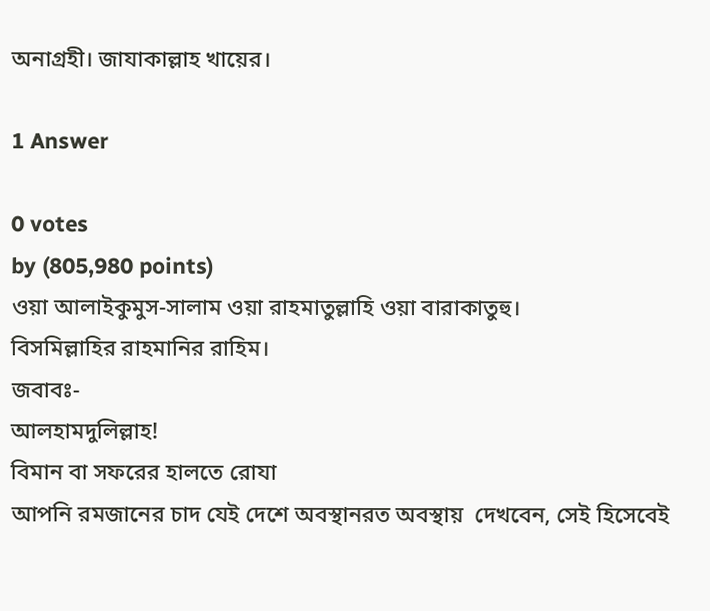অনাগ্রহী। জাযাকাল্লাহ খায়ের।

1 Answer

0 votes
by (805,980 points)
ওয়া আলাইকুমুস-সালাম ওয়া রাহমাতুল্লাহি ওয়া বারাকাতুহু।
বিসমিল্লাহির রাহমানির রাহিম।
জবাবঃ-
আলহামদুলিল্লাহ!
বিমান বা সফরের হালতে রোযা
আপনি রমজানের চাদ যেই দেশে অবস্থানরত অবস্থায়  দেখবেন, সেই হিসেবেই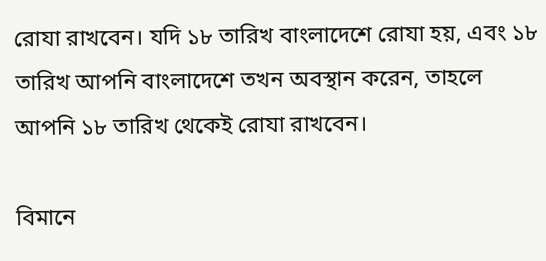রোযা রাখবেন। যদি ১৮ তারিখ বাংলাদেশে রোযা হয়, এবং ১৮ তারিখ আপনি বাংলাদেশে তখন অবস্থান করেন, তাহলে আপনি ১৮ তারিখ থেকেই রোযা রাখবেন।

বিমানে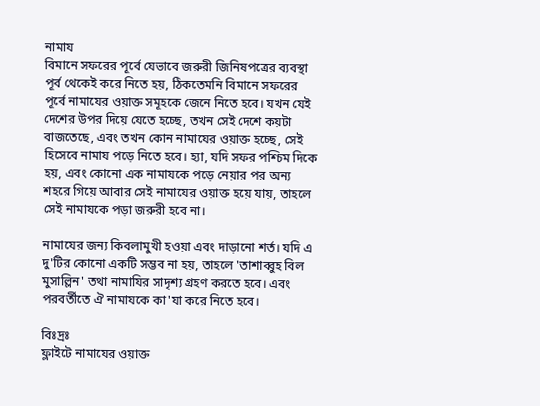নামায
বিমানে সফরের পূর্বে যেভাবে জরুরী জিনিষপত্রের ব্যবস্থা পূর্ব থেকেই করে নিতে হয়, ঠিকতেমনি বিমানে সফরের পূর্বে নামাযের ওয়াক্ত সমূহকে জেনে নিতে হবে। যখন যেই দেশের উপর দিয়ে যেতে হচ্ছে, তখন সেই দেশে কয়টা বাজতেছে, এবং তখন কোন নামাযের ওয়াক্ত হচ্ছে, সেই হিসেবে নামায পড়ে নিতে হবে। হ্যা, যদি সফর পশ্চিম দিকে হয়, এবং কোনো এক নামাযকে পড়ে নেয়ার পর অন্য শহরে গিয়ে আবার সেই নামাযের ওয়াক্ত হয়ে যায়, তাহলে সেই নামাযকে পড়া জরুরী হবে না।

নামাযের জন্য কিবলামুখী হওয়া এবং দাড়ানো শর্ত। যদি এ দু'টির কোনো একটি সম্ভব না হয়, তাহলে 'তাশাব্বুহ বিল মুসাল্লিন' তথা নামাযির সাদৃশ্য গ্রহণ করতে হবে। এবং পরবর্তীতে ঐ নামাযকে কা'যা করে নিতে হবে।

বিঃদ্রঃ
ফ্লাইটে নামাযের ওয়াক্ত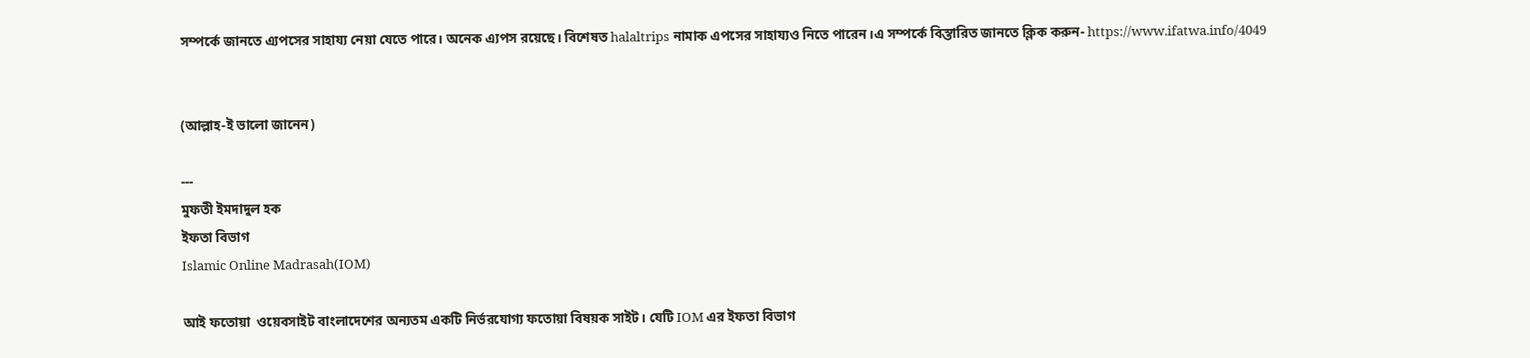সম্পর্কে জানতে এ্যপসের সাহায্য নেয়া যেতে পারে। অনেক এ্যপস রয়েছে। বিশেষত halaltrips নামাক এপসের সাহায্যও নিতে পারেন।এ সম্পর্কে বিস্তারিত জানতে ক্লিক করুন- https://www.ifatwa.info/4049


(আল্লাহ-ই ভালো জানেন)

---
মুফতী ইমদাদুল হক
ইফতা বিভাগ
Islamic Online Madrasah(IOM)

আই ফতোয়া  ওয়েবসাইট বাংলাদেশের অন্যতম একটি নির্ভরযোগ্য ফতোয়া বিষয়ক সাইট। যেটি IOM এর ইফতা বিভাগ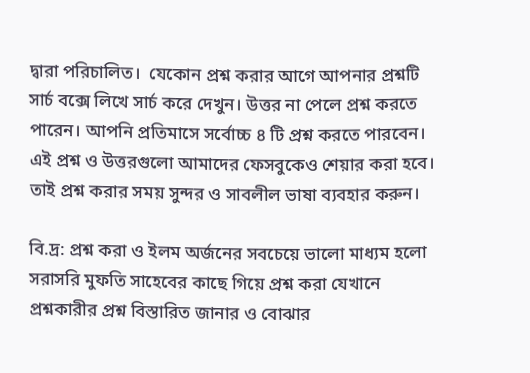দ্বারা পরিচালিত।  যেকোন প্রশ্ন করার আগে আপনার প্রশ্নটি সার্চ বক্সে লিখে সার্চ করে দেখুন। উত্তর না পেলে প্রশ্ন করতে পারেন। আপনি প্রতিমাসে সর্বোচ্চ ৪ টি প্রশ্ন করতে পারবেন। এই প্রশ্ন ও উত্তরগুলো আমাদের ফেসবুকেও শেয়ার করা হবে। তাই প্রশ্ন করার সময় সুন্দর ও সাবলীল ভাষা ব্যবহার করুন।

বি.দ্র: প্রশ্ন করা ও ইলম অর্জনের সবচেয়ে ভালো মাধ্যম হলো সরাসরি মুফতি সাহেবের কাছে গিয়ে প্রশ্ন করা যেখানে প্রশ্নকারীর প্রশ্ন বিস্তারিত জানার ও বোঝার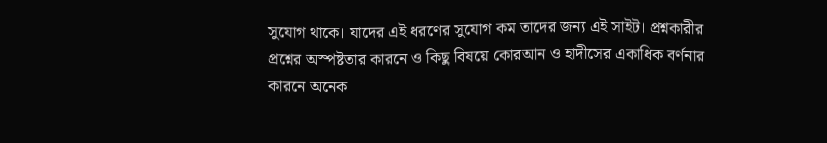সুযোগ থাকে। যাদের এই ধরণের সুযোগ কম তাদের জন্য এই সাইট। প্রশ্নকারীর প্রশ্নের অস্পষ্টতার কারনে ও কিছু বিষয়ে কোরআন ও হাদীসের একাধিক বর্ণনার কারনে অনেক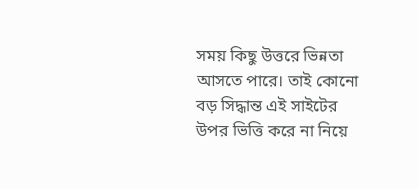সময় কিছু উত্তরে ভিন্নতা আসতে পারে। তাই কোনো বড় সিদ্ধান্ত এই সাইটের উপর ভিত্তি করে না নিয়ে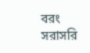বরং সরাসরি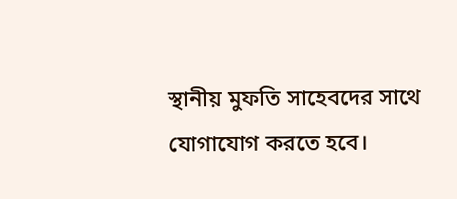স্থানীয় মুফতি সাহেবদের সাথে যোগাযোগ করতে হবে।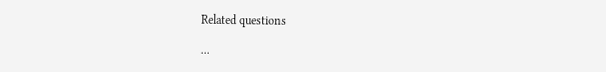Related questions

...